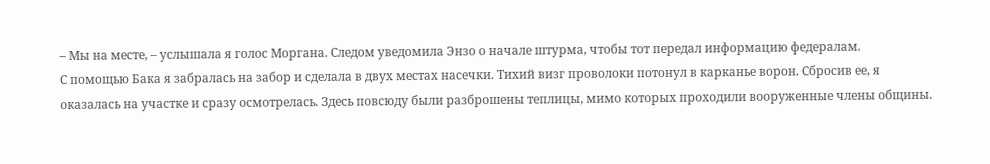– Мы на месте, – услышала я голос Моргана. Следом уведомила Энзо о начале штурма, чтобы тот передал информацию федералам.
С помощью Бака я забралась на забор и сделала в двух местах насечки. Тихий визг проволоки потонул в карканье ворон. Сбросив ее, я оказалась на участке и сразу осмотрелась. Здесь повсюду были разброшены теплицы, мимо которых проходили вооруженные члены общины.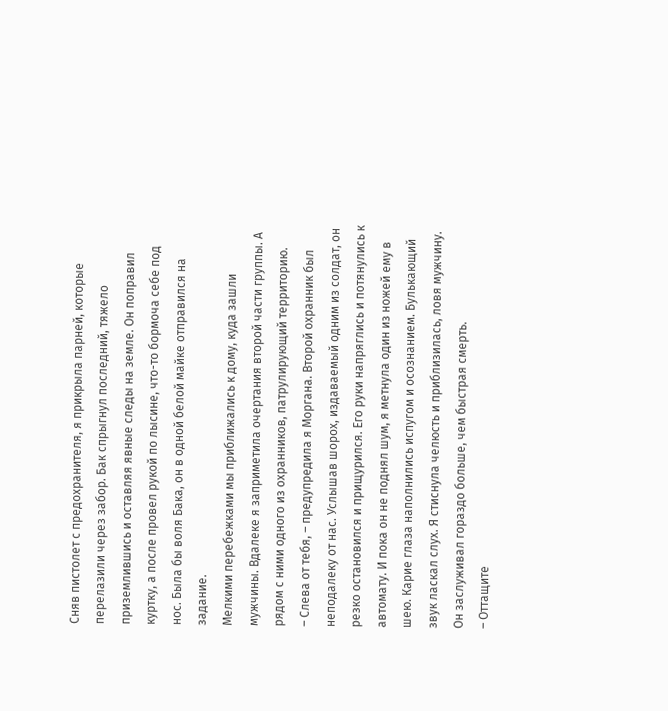Сняв пистолет с предохранителя, я прикрыла парней, которые перелазили через забор. Бак спрыгнул последний, тяжело приземлившись и оставляя явные следы на земле. Он поправил куртку, а после провел рукой по лысине, что-то бормоча себе под нос. Была бы воля Бака, он в одной белой майке отправился на задание.
Мелкими перебежками мы приближались к дому, куда зашли мужчины. Вдалеке я заприметила очертания второй части группы. А рядом с ними одного из охранников, патрулирующий территорию.
– Слева от тебя, – предупредила я Моргана. Второй охранник был неподалеку от нас. Услышав шорох, издаваемый одним из солдат, он резко остановился и прищурился. Его руки напряглись и потянулись к автомату. И пока он не поднял шум, я метнула один из ножей ему в шею. Карие глаза наполнились испугом и осознанием. Булькающий звук ласкал слух. Я стиснула челюсть и приблизилась, ловя мужчину. Он заслуживал гораздо больше, чем быстрая смерть.
– Оттащите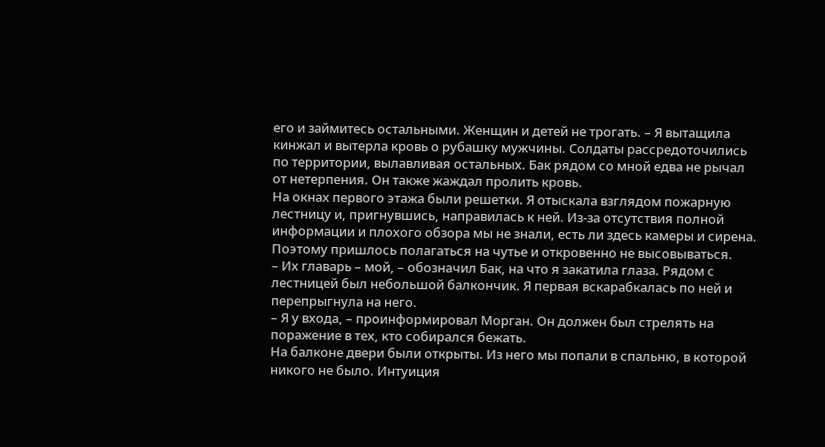его и займитесь остальными. Женщин и детей не трогать. – Я вытащила кинжал и вытерла кровь о рубашку мужчины. Солдаты рассредоточились по территории, вылавливая остальных. Бак рядом со мной едва не рычал от нетерпения. Он также жаждал пролить кровь.
На окнах первого этажа были решетки. Я отыскала взглядом пожарную лестницу и, пригнувшись, направилась к ней. Из-за отсутствия полной информации и плохого обзора мы не знали, есть ли здесь камеры и сирена. Поэтому пришлось полагаться на чутье и откровенно не высовываться.
– Их главарь – мой, – обозначил Бак, на что я закатила глаза. Рядом с лестницей был небольшой балкончик. Я первая вскарабкалась по ней и перепрыгнула на него.
– Я у входа, – проинформировал Морган. Он должен был стрелять на поражение в тех, кто собирался бежать.
На балконе двери были открыты. Из него мы попали в спальню, в которой никого не было. Интуиция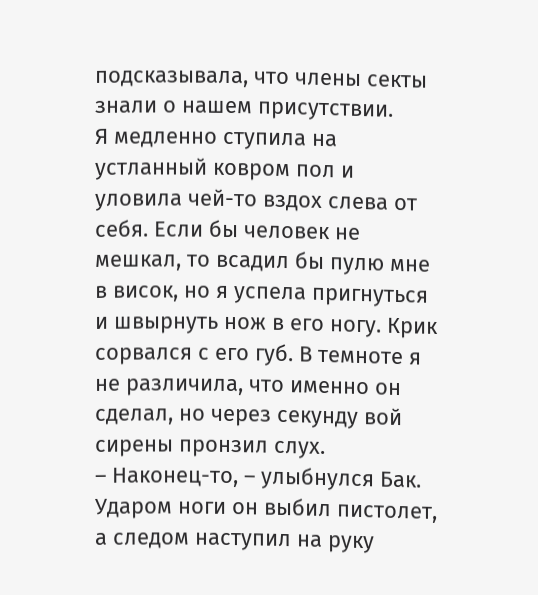подсказывала, что члены секты знали о нашем присутствии.
Я медленно ступила на устланный ковром пол и уловила чей-то вздох слева от себя. Если бы человек не мешкал, то всадил бы пулю мне в висок, но я успела пригнуться и швырнуть нож в его ногу. Крик сорвался с его губ. В темноте я не различила, что именно он сделал, но через секунду вой сирены пронзил слух.
– Наконец-то, – улыбнулся Бак. Ударом ноги он выбил пистолет, а следом наступил на руку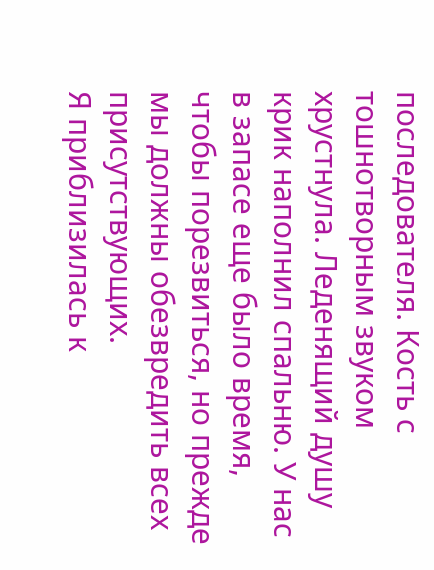последователя. Кость с тошнотворным звуком хрустнула. Леденящий душу крик наполнил спальню. У нас в запасе еще было время, чтобы порезвиться, но прежде мы должны обезвредить всех присутствующих.
Я приблизилась к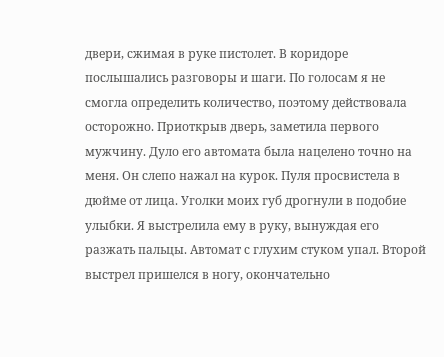двери, сжимая в руке пистолет. В коридоре послышались разговоры и шаги. По голосам я не смогла определить количество, поэтому действовала осторожно. Приоткрыв дверь, заметила первого мужчину. Дуло его автомата была нацелено точно на меня. Он слепо нажал на курок. Пуля просвистела в дюйме от лица. Уголки моих губ дрогнули в подобие улыбки. Я выстрелила ему в руку, вынуждая его разжать пальцы. Автомат с глухим стуком упал. Второй выстрел пришелся в ногу, окончательно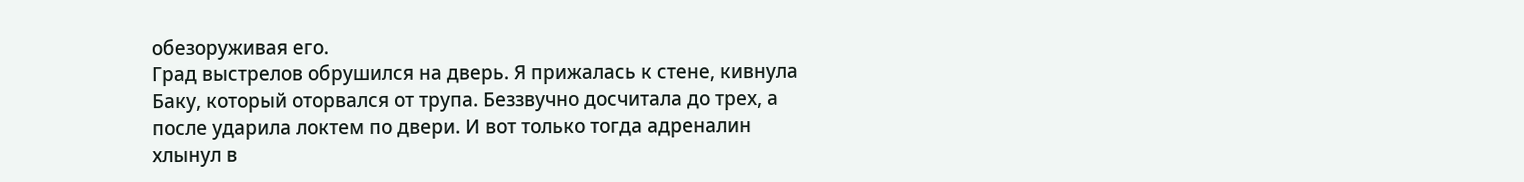обезоруживая его.
Град выстрелов обрушился на дверь. Я прижалась к стене, кивнула Баку, который оторвался от трупа. Беззвучно досчитала до трех, а после ударила локтем по двери. И вот только тогда адреналин хлынул в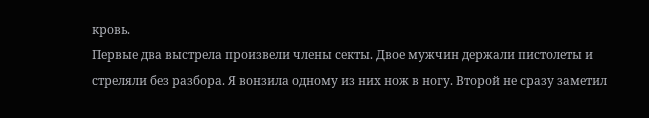кровь.
Первые два выстрела произвели члены секты. Двое мужчин держали пистолеты и стреляли без разбора. Я вонзила одному из них нож в ногу. Второй не сразу заметил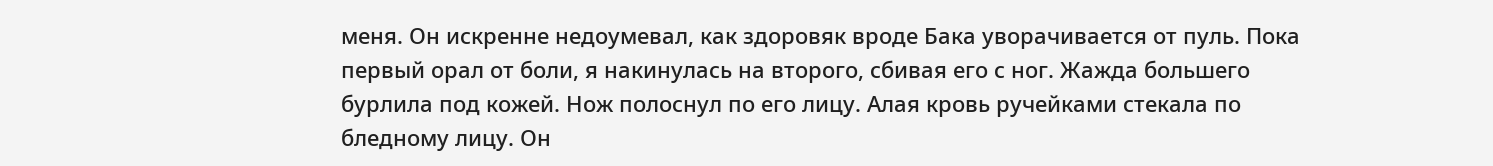меня. Он искренне недоумевал, как здоровяк вроде Бака уворачивается от пуль. Пока первый орал от боли, я накинулась на второго, сбивая его с ног. Жажда большего бурлила под кожей. Нож полоснул по его лицу. Алая кровь ручейками стекала по бледному лицу. Он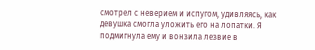смотрел с неверием и испугом, удивляясь, как девушка смогла уложить его на лопатки. Я подмигнула ему и вонзила лезвие в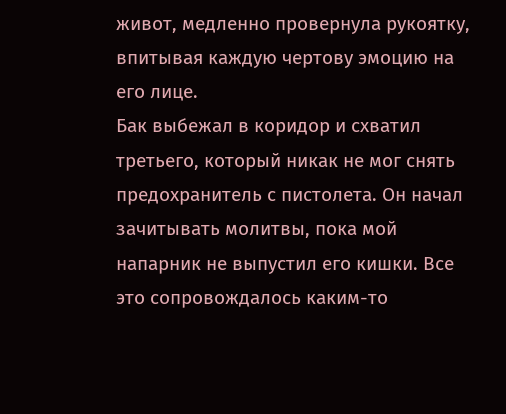живот, медленно провернула рукоятку, впитывая каждую чертову эмоцию на его лице.
Бак выбежал в коридор и схватил третьего, который никак не мог снять предохранитель с пистолета. Он начал зачитывать молитвы, пока мой напарник не выпустил его кишки. Все это сопровождалось каким-то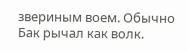звериным воем. Обычно Бак рычал как волк.